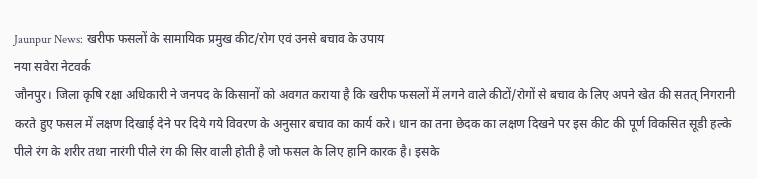Jaunpur News: खरीफ फसलों के सामायिक प्रमुख कीट/रोग एवं उनसे बचाव के उपाय
नया सवेरा नेटवर्क
जौनपुर। जिला कृषि रक्षा अधिकारी ने जनपद के किसानों को अवगत कराया है कि खरीफ फसलों में लगने वाले कीटों/रोगों से बचाव के लिए अपने खेत की सतत् निगरानी करते हुए फसल में लक्षण दिखाई देने पर दिये गये विवरण के अनुसार बचाव का कार्य करे। धान का तना छेदक का लक्षण दिखने पर इस कीट की पूर्ण विकसित सूडी हल्के पीले रंग के शरीर तथा नारंगी पीले रंग की सिर वाली होती है जो फसल के लिए हानि कारक है। इसके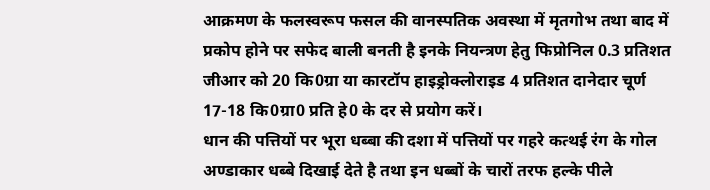आक्रमण के फलस्वरूप फसल की वानस्पतिक अवस्था में मृतगोभ तथा बाद में प्रकोप होने पर सफेद बाली बनती है इनके नियन्त्रण हेतु फिप्रोनिल 0.3 प्रतिशत जीआर को 20 कि0ग्रा या कारटॉप हाइड्रोक्लोराइड 4 प्रतिशत दानेदार चूर्ण 17-18 कि0ग्रा0 प्रति हे0 के दर से प्रयोग करें।
धान की पत्तियों पर भूरा धब्बा की दशा में पत्तियों पर गहरे कत्थई रंग के गोल अण्डाकार धब्बे दिखाई देते है तथा इन धब्बों के चारों तरफ हल्के पीले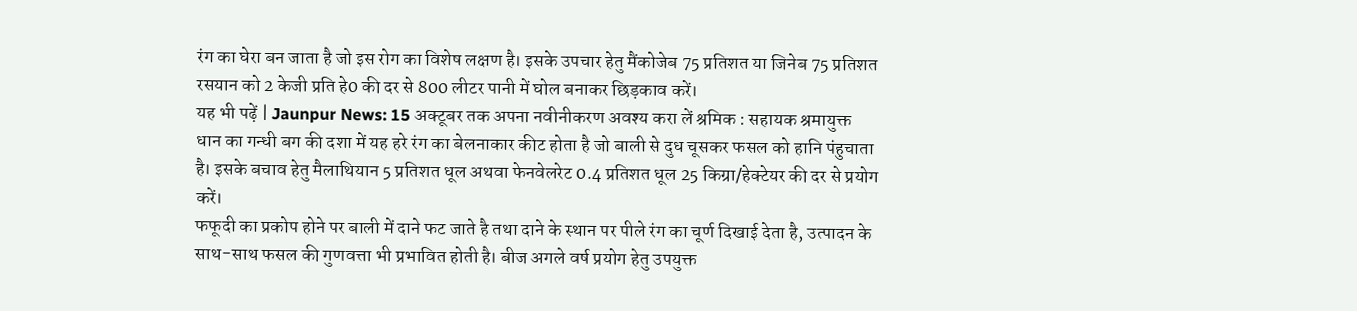रंग का घेरा बन जाता है जो इस रोग का विशेष लक्षण है। इसके उपचार हेतु मैंकोजेब 75 प्रतिशत या जिनेब 75 प्रतिशत रसयान को 2 केजी प्रति हे0 की दर से 800 लीटर पानी में घोल बनाकर छिड़काव करें।
यह भी पढ़ें | Jaunpur News: 15 अक्टूबर तक अपना नवीनीकरण अवश्य करा लें श्रमिक : सहायक श्रमायुक्त
धान का गन्धी बग की दशा में यह हरे रंग का बेलनाकार कीट होता है जो बाली से दुध चूसकर फसल को हानि पंहुचाता है। इसके बचाव हेतु मैलाथियान 5 प्रतिशत धूल अथवा फेनवेलरेट 0.4 प्रतिशत धूल 25 किग्रा/हेक्टेयर की दर से प्रयोग करें।
फफूदी का प्रकोप होने पर बाली में दाने फट जाते है तथा दाने के स्थान पर पीले रंग का चूर्ण दिखाई देता है, उत्पादन के साथ-साथ फसल की गुणवत्ता भी प्रभावित होती है। बीज अगले वर्ष प्रयोग हेतु उपयुक्त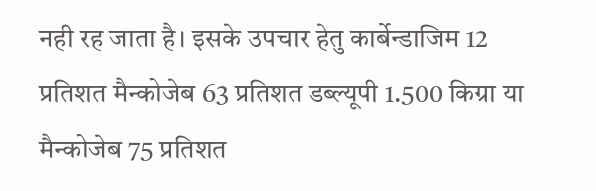नही रह जाता है। इसके उपचार हेतु कार्बेन्डाजिम 12 प्रतिशत मैन्कोजेब 63 प्रतिशत डब्ल्यूपी 1.500 किग्रा या मैन्कोजेब 75 प्रतिशत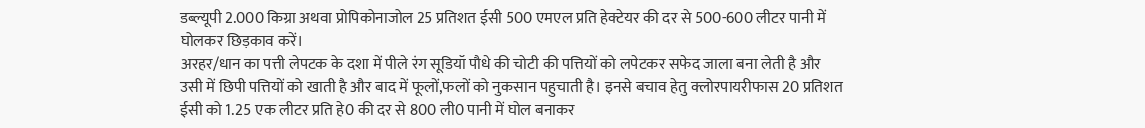डब्ल्यूपी 2.000 किग्रा अथवा प्रोपिकोनाजोल 25 प्रतिशत ईसी 500 एमएल प्रति हेक्टेयर की दर से 500-600 लीटर पानी में घोलकर छिड़काव करें।
अरहर/धान का पत्ती लेपटक के दशा में पीले रंग सूडियॉ पौधे की चोटी की पत्तियों को लपेटकर सफेद जाला बना लेती है और उसी में छिपी पत्तियों को खाती है और बाद में फूलों,फलों को नुकसान पहुचाती है। इनसे बचाव हेतु क्लोरपायरीफास 20 प्रतिशत ईसी को 1.25 एक लीटर प्रति हे0 की दर से 800 ली0 पानी में घोल बनाकर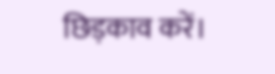छिड़काव करें।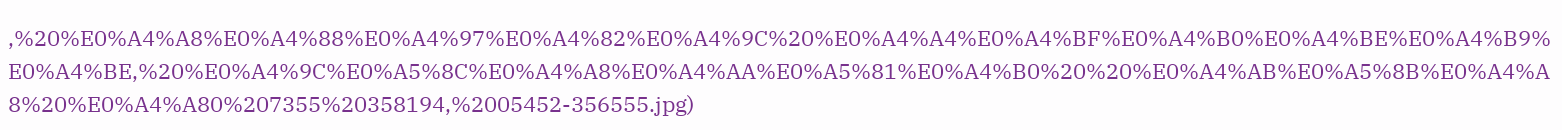,%20%E0%A4%A8%E0%A4%88%E0%A4%97%E0%A4%82%E0%A4%9C%20%E0%A4%A4%E0%A4%BF%E0%A4%B0%E0%A4%BE%E0%A4%B9%E0%A4%BE,%20%E0%A4%9C%E0%A5%8C%E0%A4%A8%E0%A4%AA%E0%A5%81%E0%A4%B0%20%20%E0%A4%AB%E0%A5%8B%E0%A4%A8%20%E0%A4%A80%207355%20358194,%2005452-356555.jpg)